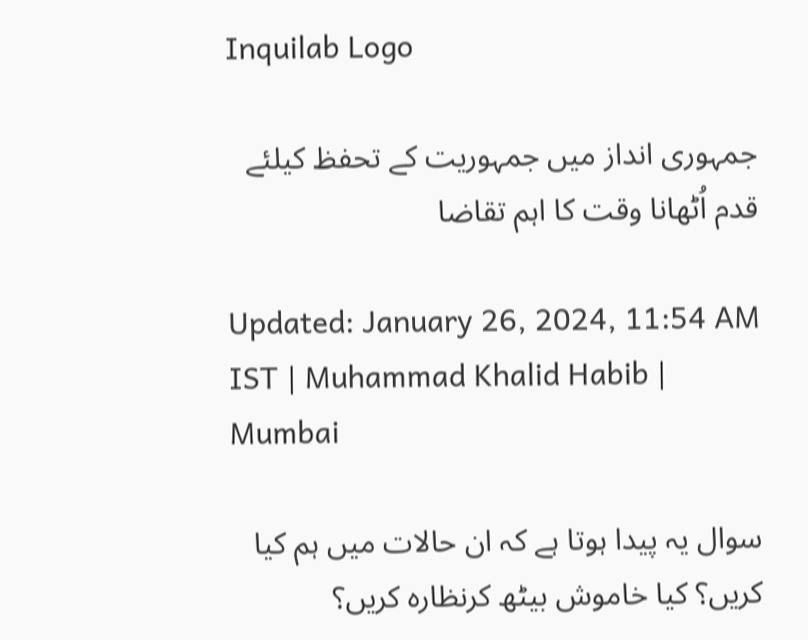Inquilab Logo

جمہوری انداز میں جمہوریت کے تحفظ کیلئے قدم اُٹھانا وقت کا اہم تقاضا

Updated: January 26, 2024, 11:54 AM IST | Muhammad Khalid Habib | Mumbai

سوال یہ پیدا ہوتا ہے کہ ان حالات میں ہم کیا کریں؟ کیا خاموش بیٹھ کرنظارہ کریں؟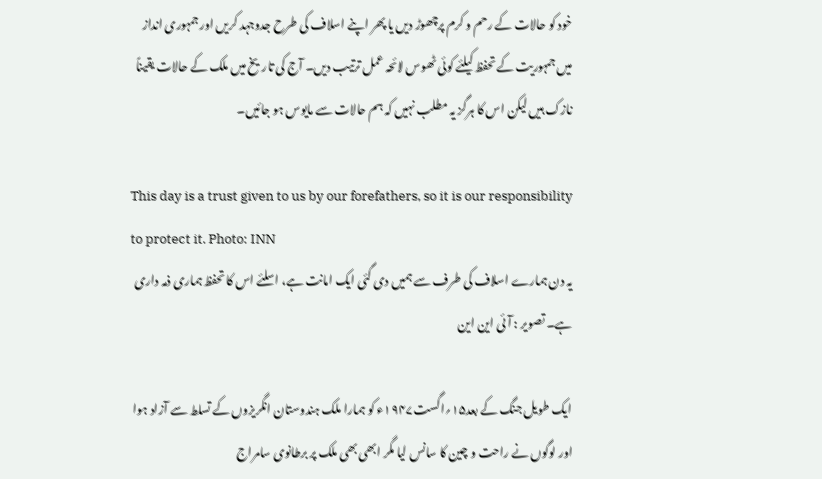خود کو حالات کے رحم و کرم پرچھوڑ دیں یا پھر اپنے اسلاف کی طرح جدوجہد کریں اور جمہوری انداز میں جمہوریت کے تحفظ کیلئے کوئی ٹھوس لائحہ عمل ترتیب دیں۔ آج کی تاریخ میں ملک کے حالات یقیناً نازک ہیں لیکن اس کا ہرگز یہ مطلب نہیں کہ ہم حالات سے مایوس ہو جائیں۔

This day is a trust given to us by our forefathers, so it is our responsibility to protect it. Photo: INN
یہ دن ہمارے اسلاف کی طرف سے ہمیں دی گئی ایک امانت ہے، اسلئے اس کا تحفظ ہماری ذمہ داری ہے۔ تصویر : آئی این این

ایک طویل جنگ کے بعد۱۵؍اگست۱۹۴۷ء کو ہمارا ملک ہندوستان انگریزوں کے تسلط سے آزاد ہوا اور لوگوں نے راحت و چین کا سانس لیا مگر ابھی بھی ملک پر برطانوی سامراج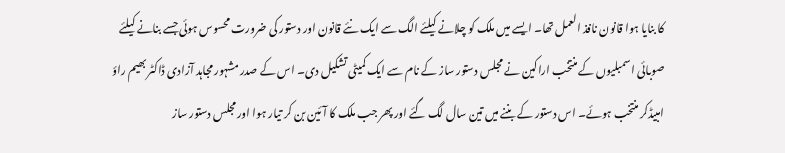کا بنایا ہوا قانون نافذ العمل تھا۔ ایسے میں ملک کو چلانے کیلئے الگ سے ایک نئے قانون اور دستور کی ضرورت محسوس ہوئی جسے بنانے کیلئے صوبائی اسمبلیوں کے منتخب اراکین نے مجلس دستور ساز کے نام سے ایک کمیٹی تشکیل دی۔ اس کے صدر مشہور مجاہد آزادی ڈاکٹر بھیم راؤ امبیڈکر منتخب ہوئے۔ اس دستور کے بننے میں تین سال لگ گئے اور پھر جب ملک کا آئین بن کر تیار ہوا اور مجلس دستور ساز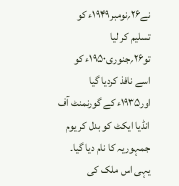نے۲۶؍نومبر۱۹۴۹ء کو تسلیم کر لیا تو۲۶؍جنوری۱۹۵۰ء کو اسے نافذ کردیا گیا اور۱۹۳۵ء کے گورنمنٹ آف انڈیا ایکٹ کو بدل کر یوم جمہوریہ کا نام دیا گیا۔ یہی اس ملک کی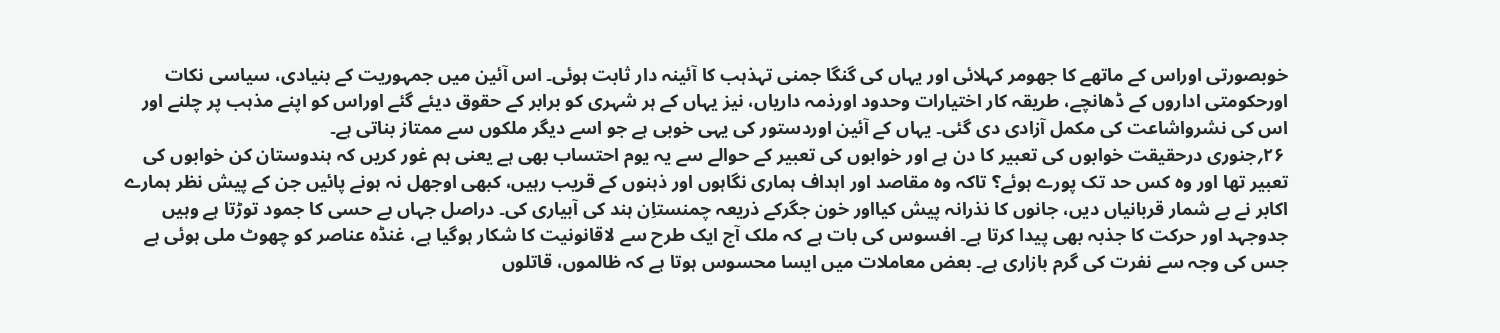خوبصورتی اوراس کے ماتھے کا جھومر کہلائی اور یہاں کی گنگا جمنی تہذہب کا آئینہ دار ثابت ہوئی۔ اس آئین میں جمہوریت کے بنیادی، سیاسی نکات اورحکومتی اداروں کے ڈھانچے، طریقہ کار اختیارات وحدود اورذمہ داریاں، نیز یہاں کے ہر شہری کو برابر کے حقوق دیئے گئے اوراس کو اپنے مذہب پر چلنے اور اس کی نشرواشاعت کی مکمل آزادی دی گئی۔ یہاں کے آئین اوردستور کی یہی خوبی ہے جو اسے دیگر ملکوں سے ممتاز بناتی ہے۔
 ۲۶؍جنوری درحقیقت خوابوں کی تعبیر کا دن ہے اور خوابوں کی تعبیر کے حوالے سے یہ یوم احتساب بھی ہے یعنی ہم غور کریں کہ ہندوستان کن خوابوں کی تعبیر تھا اور وہ کس حد تک پورے ہوئے؟ تاکہ وہ مقاصد اور اہداف ہماری نگاہوں اور ذہنوں کے قریب رہیں، کبھی اوجھل نہ ہونے پائیں جن کے پیش نظر ہمارے اکابر نے بے شمار قربانیاں دیں، جانوں کا نذرانہ پیش کیااور خون جگرکے ذریعہ چمنستاِن ہند کی آبیاری کی۔ دراصل جہاں بے حسی کا جمود توڑتا ہے وہیں جدوجہد اور حرکت کا جذبہ بھی پیدا کرتا ہے۔ افسوس کی بات ہے کہ ملک آج ایک طرح سے لاقانونیت کا شکار ہوگیا ہے، غنڈہ عناصر کو چھوٹ ملی ہوئی ہے جس کی وجہ سے نفرت کی گرم بازاری ہے۔ بعض معاملات میں ایسا محسوس ہوتا ہے کہ ظالموں، قاتلوں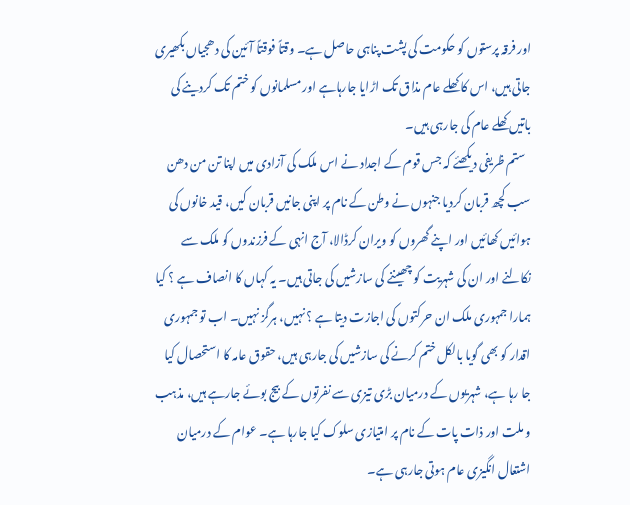اور فرقہ پرستوں کو حکومت کی پشت پناہی حاصل ہے۔ وقتاً فوقتاً آئین کی دھجیاں بکھیری جاتی ہیں، اس کا کھلے عام مذاق تک اڑایا جارہاہے اور مسلمانوں کو ختم تک کردینے کی باتیں کھلے عام کی جارہی ہیں۔
  ستم ظریفی دیکھئے کہ جس قوم کے اجداد نے اس ملک کی آزادی میں اپنا تن من دھن سب کچھ قربان کردیا جنہوں نے وطن کے نام پر اپنی جانیں قربان کیں، قید خانوں کی ہوائیں کھائیں اور اپنے گھروں کو ویران کرڈالا، آج انہی کے فرزندوں کو ملک سے نکالنے اور ان کی شہریت کو چھیننے کی سازشیں کی جاتی ہیں۔ یہ کہاں کا انصاف ہے ؟ کیا ہمارا جمہوری ملک ان حرکتوں کی اجازت دیتا ہے ؟ نہیں، ہرگز نہیں۔ اب تو جمہوری اقدار کو بھی گویا بالکل ختم کرنے کی سازشیں کی جارہی ہیں، حقوق عامہ کا استحصال کیا جا رہا ہے، شہریوں کے درمیان بڑی تیزی سے نفرتوں کے بیج بوئے جارہے ہیں، مذہب و ملت اور ذات پات کے نام پر امتیازی سلوک کیا جارہا ہے۔ عوام کے درمیان اشتعال انگیزی عام ہوتی جارہی ہے۔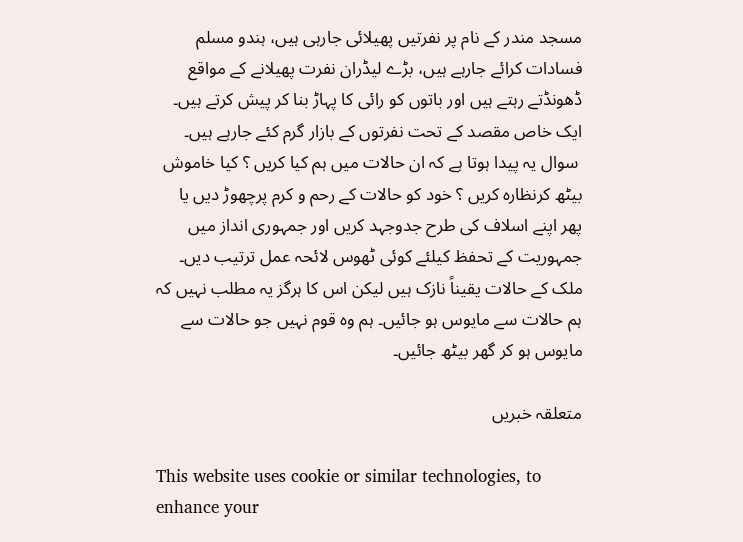مسجد مندر کے نام پر نفرتیں پھیلائی جارہی ہیں، ہندو مسلم فسادات کرائے جارہے ہیں، بڑے لیڈران نفرت پھیلانے کے مواقع ڈھونڈتے رہتے ہیں اور باتوں کو رائی کا پہاڑ بنا کر پیش کرتے ہیں۔ ایک خاص مقصد کے تحت نفرتوں کے بازار گرم کئے جارہے ہیں۔
 سوال یہ پیدا ہوتا ہے کہ ان حالات میں ہم کیا کریں ؟ کیا خاموش بیٹھ کرنظارہ کریں ؟ خود کو حالات کے رحم و کرم پرچھوڑ دیں یا پھر اپنے اسلاف کی طرح جدوجہد کریں اور جمہوری انداز میں جمہوریت کے تحفظ کیلئے کوئی ٹھوس لائحہ عمل ترتیب دیں۔ ملک کے حالات یقیناً نازک ہیں لیکن اس کا ہرگز یہ مطلب نہیں کہ ہم حالات سے مایوس ہو جائیں۔ ہم وہ قوم نہیں جو حالات سے مایوس ہو کر گھر بیٹھ جائیں۔

متعلقہ خبریں

This website uses cookie or similar technologies, to enhance your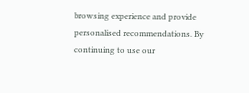browsing experience and provide personalised recommendations. By continuing to use our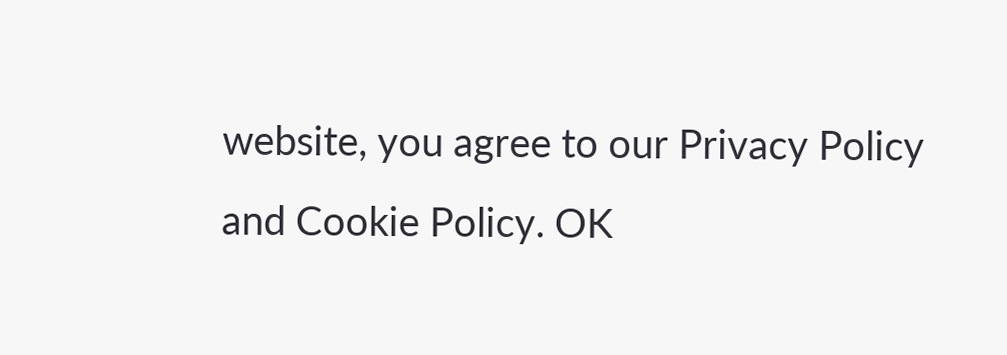website, you agree to our Privacy Policy and Cookie Policy. OK